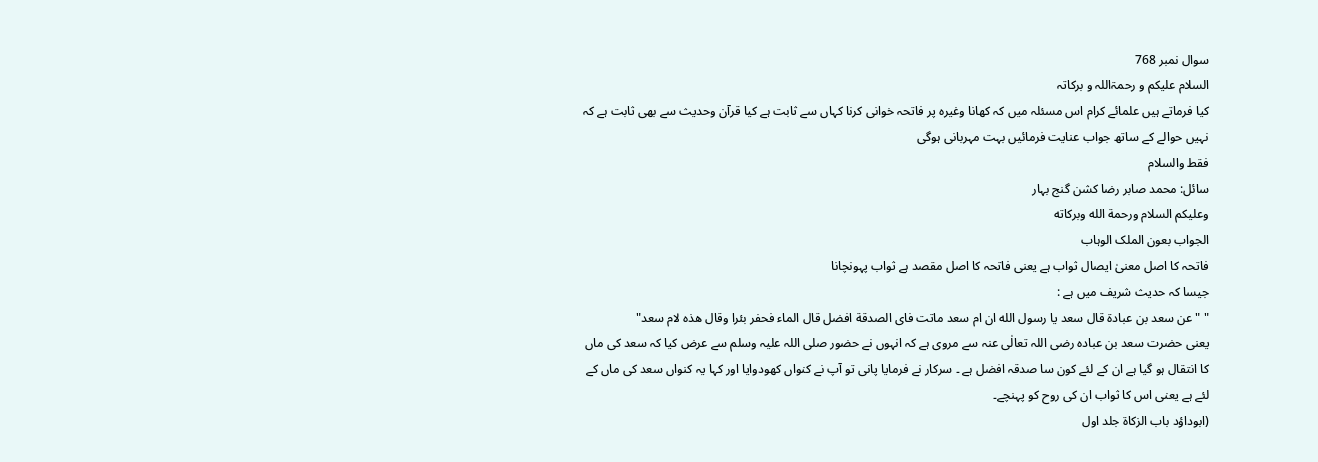سوال نمبر 768
السلام علیکم و رحمۃاللہ و برکاتہ
کیا فرماتے ہیں علمائے کرام اس مسئلہ میں کہ کھانا وغیرہ پر فاتحہ خوانی کرنا کہاں سے ثابت ہے کیا قرآن وحدیث سے بھی ثابت ہے کہ نہیں حوالے کے ساتھ جواب عنایت فرمائیں بہت مہربانی ہوگی
فقط والسلام
سائل: محمد صابر رضا کشن گنج بہار
وعلیکم السلام ورحمة الله وبركاته
الجواب بعون الملک الوہاب
فاتحہ کا اصل معنیٰ ایصال ثواب ہے یعنی فاتحہ کا اصل مقصد ہے ثواب پہونچانا
جیسا کہ حدیث شریف میں ہے :
" "عن سعد بن عبادة قال سعد يا رسول الله ان ام سعد ماتت فاى الصدقة افضل قال الماء فحفر بئرا وقال هذه لام سعد"
یعنی حضرت سعد بن عبادہ رضی اللہ تعالٰی عنہ سے مروی ہے کہ انہوں نے حضور صلی اللہ علیہ وسلم سے عرض کیا کہ سعد کی ماں کا انتقال ہو گیا ہے ان کے لئے کون سا صدقہ افضل ہے ۔ سرکار نے فرمایا پانی تو آپ نے کنواں کھودوایا اور کہا یہ کنواں سعد کی ماں کے لئے ہے یعنی اس کا ثواب ان کی روح کو پہنچے۔
(ابوداؤد باب الزکاة جلد اول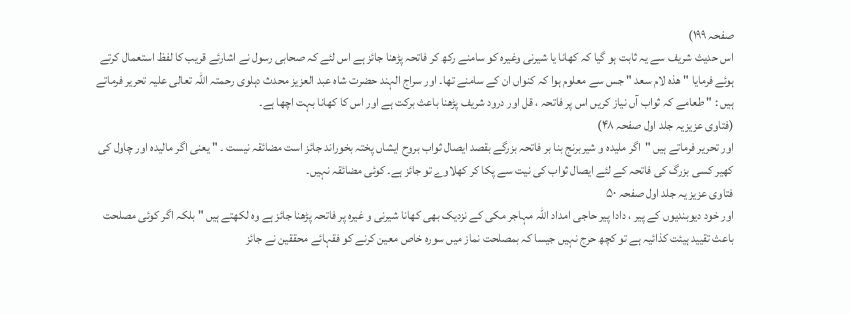صفحہ ۱۹۹)
اس حدیث شریف سے یہ ثابت ہو گیا کہ کھانا یا شیرنی وغیرہ کو سامنے رکھ کر فاتحہ پڑھنا جائز ہے اس لئے کہ صحابی رسول نے اشارئے قریب کا لفظ استعمال کرتے ہوئے فرمایا " هذه لام سعد " جس سے معلوم ہوا کہ کنواں ان کے سامنے تھا۔ اور سراج الہند حضرت شاہ عبد العزیز محدث دہلوی رحمتہ اللہ تعالی علیہ تحریر فرماتے ہیں : " طعامے کہ ثواب آں نیاز کریں اس پر فاتحہ ، قل اور درود شریف پڑھنا باعث برکت ہے اور اس کا کھانا بہت اچھا ہے۔
(فتاوی عزیزیہ جلد اول صفحہ ۴۸)
اور تحریر فرماتے ہیں "اگر ملیدہ و شیربرنج بنا بر فاتحہ بزرگے بقصد ایصال ثواب بروح ایشاں پختہ بخوراند جائز است مضائقہ نیست ۔ " یعنی اگر مالیدہ اور چاول کی کھیر کسی بزرگ کی فاتحہ کے لئے ایصال ثواب کی نیت سے پکا کر کھلاوے تو جائز ہے۔ کوئی مضائقہ نہیں۔
فتاوی عزیز یہ جلد اول صفحہ ۵۰
اور خود دیوبندیوں کے پیر ، دادا پیر حاجی امداد اللہ مہاجر مکی کے نزدیک بھی کھانا شیرنی و غیرہ پر فاتحہ پڑھنا جائز ہے وہ لکھتے ہیں " بلکہ اگر کوئی مصلحت باعث تقیید ہیئت کذائیہ ہے تو کچھ حرج نہیں جیسا کہ بمصلحت نماز میں سورہ خاص معین کرنے کو فقہائے محققین نے جائز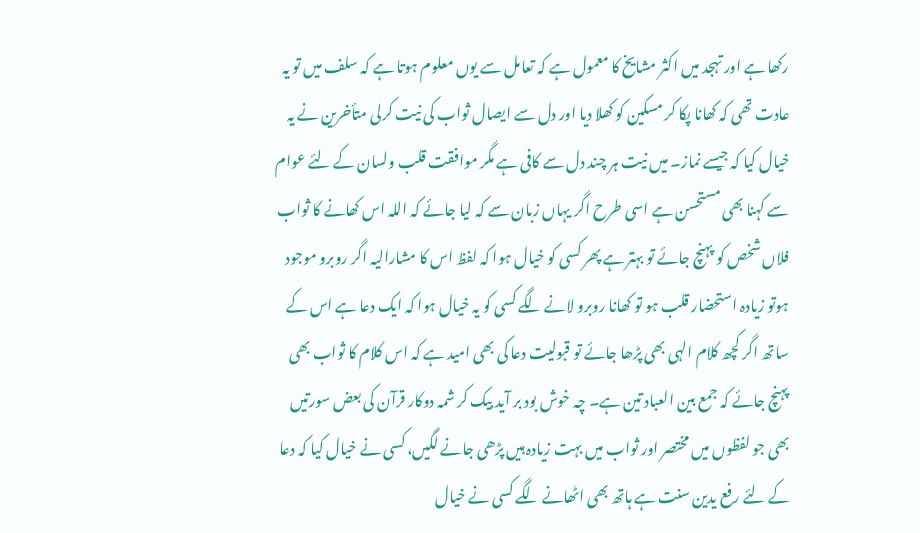رکھا ہے اور تہجد میں اکثر مشایخ کا معمول ہے کہ تعامل سے یوں معلوم ہوتا ہے کہ سلف میں تو یہ عادت تھی کہ کھانا پکا کر مسکین کو کھلا دیا اور دل سے ایصال ثواب کی نیت کرلی متأخرین نے یہ خیال کیا کہ جیسے نماز۔ میں نیت ہر چند دل سے کافی ہے مگر موافقت قلب ولسان کے لئے عوام سے کہنا بھی مستحسن ہے اسی طرح اگر یہاں زبان سے کہ لیا جائے کہ اللہ اس کھانے کا ثواب فلاں شخص کو پہنچ جائے تو بہتر ہے پھر کسی کو خیال ہوا کہ لفظ اس کا مشارالیہ اگر روبرو موجود ہوتو زیادہ استحضار قلب ہو تو کھانا روبرو لانے لگے کسی کو یہ خیال ہوا کہ ایک دعا ہے اس کے ساتھ اگر کچھ کلام الہی بھی پڑھا جائے تو قبولیت دعا کی بھی امید ہے کہ اس کلام کا ثواب بھی پہنچ جائے کہ جمع بین العباد تین ہے۔ چہ خوش بود بر آید بیک کر شمہ دوکار قرآن کی بعض سورتیں بھی جو لفظوں میں مختصر اور ثواب میں بہت زیادہ ہیں پڑھی جانے لگیں، کسی نے خیال کیا کہ دعا کے لئے رفع یدین سنت ہے ہاتھ بھی اٹھانے لگے کسی نے خیال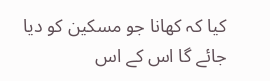کیا کہ کھانا جو مسکین کو دیا جائے گا اس کے اس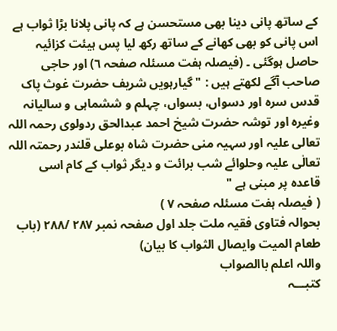کے ساتھ پانی دینا بھی مستحسن ہے کہ پانی پلانا بڑا ثواب ہے اس پانی کو بھی کھانے کے ساتھ رکھ لیا پس ہیئت کزائیہ حاصل ہوگئی ۔ (فیصلہ ہفت مسئلہ صفحہ ٦) اور حاجی صاحب آگے لکھتے ہیں : " گیارہویں شریف حضرت غوث پاک قدس سرہ اور دسواں، بسواں، چہلم و ششماہی و سالیانہ وغیرہ اور توشہ حضرت شیخ احمد عبدالحق ردولوی رحمہ اللہ تعالی علیہ اور سہیہ منی حضرت شاہ بوعلی قلندر رحمتہ اللہ تعالٰی علیہ وحلوائے شب برائت و دیگر ثواب کے کام اسی قاعدہ پر مبنی ہے "
( فیصلہ ہفت مسئلہ صفحہ ۷ )
بحوالہ فتاوی فقیہ ملت جلد اول صفحہ نمبر ۲۸۷ /۲۸۸ (باب طعام المیت وایصال الثواب کا بیان)
واللہ اعلم باالصواب
کتبـــہ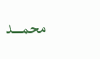محمـــد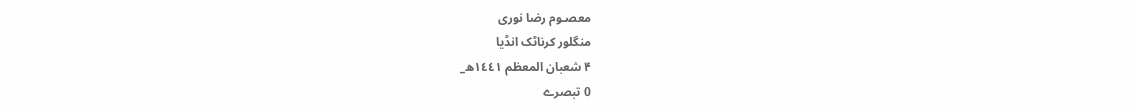معصـوم رضا نوری
منگلور کرناٹک انڈیا
۴ شعبان المعظم ١٤٤١ھ_
0 تبصرے